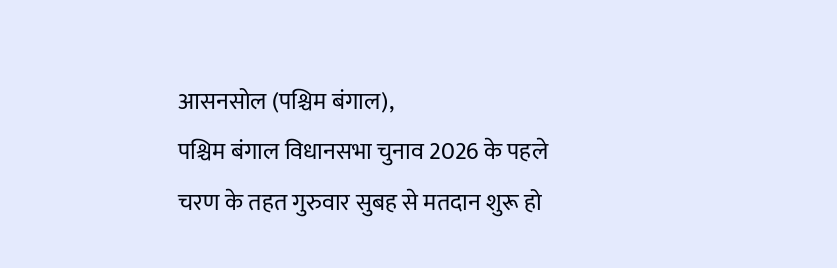आसनसोल (पश्चिम बंगाल),
पश्चिम बंगाल विधानसभा चुनाव 2026 के पहले चरण के तहत गुरुवार सुबह से मतदान शुरू हो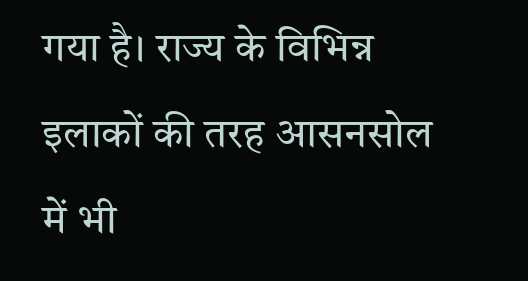गया है। राज्य के विभिन्न इलाकों की तरह आसनसोल में भी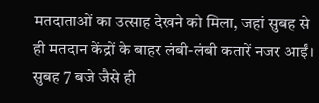मतदाताओं का उत्साह देखने को मिला, जहां सुबह से ही मतदान केंद्रों के बाहर लंबी-लंबी कतारें नजर आईं।
सुबह 7 बजे जैसे ही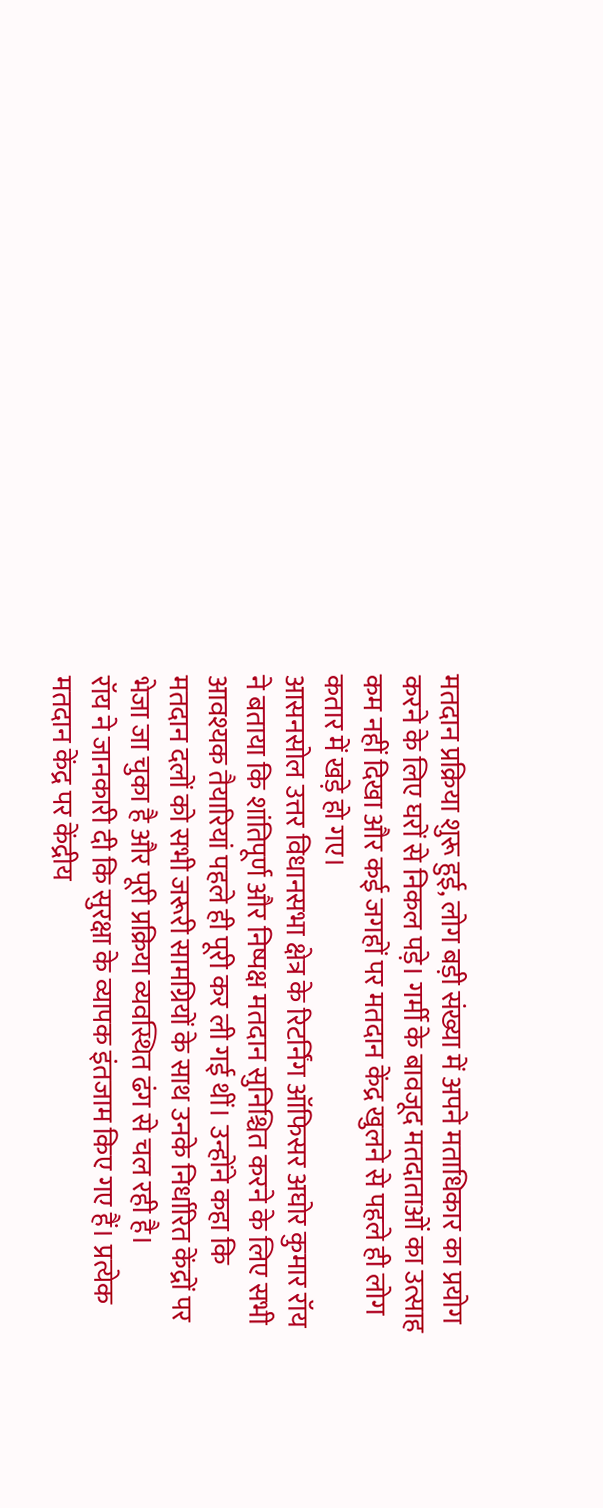मतदान प्रक्रिया शुरू हुई, लोग बड़ी संख्या में अपने मताधिकार का प्रयोग करने के लिए घरों से निकल पड़े। गर्मी के बावजूद मतदाताओं का उत्साह कम नहीं दिखा और कई जगहों पर मतदान केंद्र खुलने से पहले ही लोग कतार में खड़े हो गए।
आसनसोल उत्तर विधानसभा क्षेत्र के रिटर्निंग ऑफिसर अघोर कुमार रॉय ने बताया कि शांतिपूर्ण और निष्पक्ष मतदान सुनिश्चित करने के लिए सभी आवश्यक तैयारियां पहले ही पूरी कर ली गई थीं। उन्होंने कहा कि मतदान दलों को सभी जरूरी सामग्रियों के साथ उनके निर्धारित केंद्रों पर भेजा जा चुका है और पूरी प्रक्रिया व्यवस्थित ढंग से चल रही है।
रॉय ने जानकारी दी कि सुरक्षा के व्यापक इंतजाम किए गए हैं। प्रत्येक मतदान केंद्र पर केंद्रीय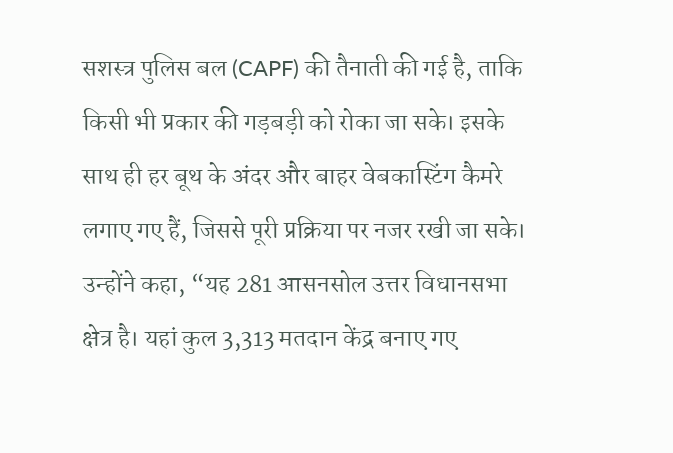सशस्त्र पुलिस बल (CAPF) की तैनाती की गई है, ताकि किसी भी प्रकार की गड़बड़ी को रोका जा सके। इसके साथ ही हर बूथ के अंदर और बाहर वेबकास्टिंग कैमरे लगाए गए हैं, जिससे पूरी प्रक्रिया पर नजर रखी जा सके।
उन्होंने कहा, “यह 281 आसनसोल उत्तर विधानसभा क्षेत्र है। यहां कुल 3,313 मतदान केंद्र बनाए गए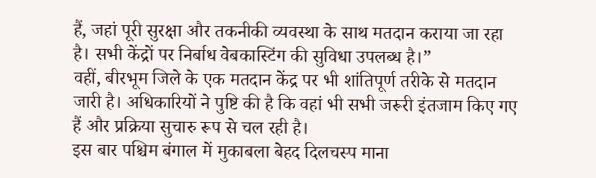हैं, जहां पूरी सुरक्षा और तकनीकी व्यवस्था के साथ मतदान कराया जा रहा है। सभी केंद्रों पर निर्बाध वेबकास्टिंग की सुविधा उपलब्ध है।”
वहीं, बीरभूम जिले के एक मतदान केंद्र पर भी शांतिपूर्ण तरीके से मतदान जारी है। अधिकारियों ने पुष्टि की है कि वहां भी सभी जरूरी इंतजाम किए गए हैं और प्रक्रिया सुचारु रूप से चल रही है।
इस बार पश्चिम बंगाल में मुकाबला बेहद दिलचस्प माना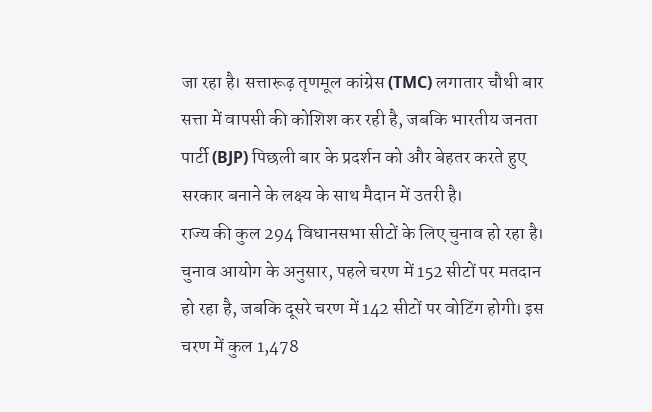जा रहा है। सत्तारूढ़ तृणमूल कांग्रेस (TMC) लगातार चौथी बार सत्ता में वापसी की कोशिश कर रही है, जबकि भारतीय जनता पार्टी (BJP) पिछली बार के प्रदर्शन को और बेहतर करते हुए सरकार बनाने के लक्ष्य के साथ मैदान में उतरी है।
राज्य की कुल 294 विधानसभा सीटों के लिए चुनाव हो रहा है। चुनाव आयोग के अनुसार, पहले चरण में 152 सीटों पर मतदान हो रहा है, जबकि दूसरे चरण में 142 सीटों पर वोटिंग होगी। इस चरण में कुल 1,478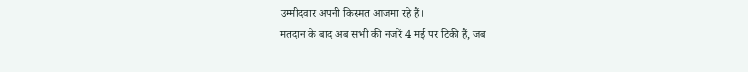उम्मीदवार अपनी किस्मत आजमा रहे हैं।
मतदान के बाद अब सभी की नजरें 4 मई पर टिकी हैं, जब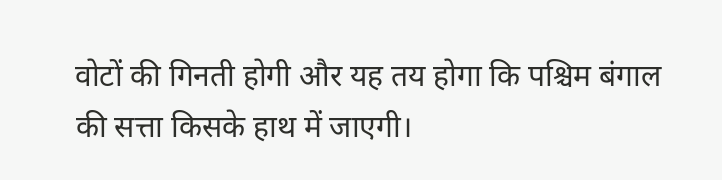वोटों की गिनती होगी और यह तय होगा कि पश्चिम बंगाल की सत्ता किसके हाथ में जाएगी।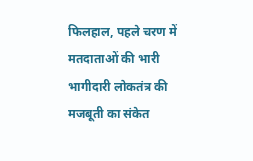फिलहाल, पहले चरण में मतदाताओं की भारी भागीदारी लोकतंत्र की मजबूती का संकेत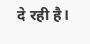दे रही है।